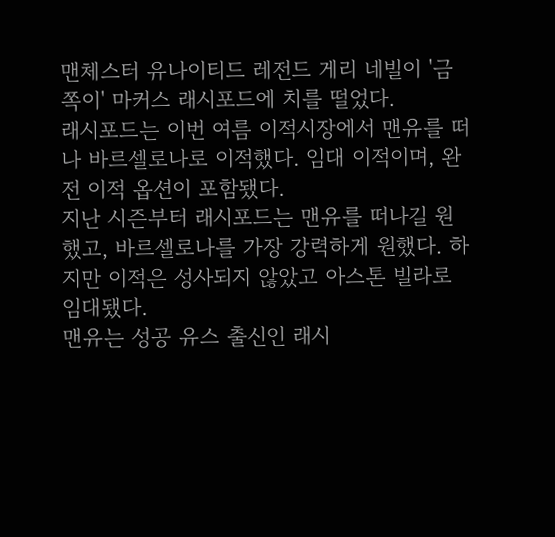맨체스터 유나이티드 레전드 게리 네빌이 '금쪽이' 마커스 래시포드에 치를 떨었다.
래시포드는 이번 여름 이적시장에서 맨유를 떠나 바르셀로나로 이적했다. 임대 이적이며, 완전 이적 옵션이 포함됐다.
지난 시즌부터 래시포드는 맨유를 떠나길 원했고, 바르셀로나를 가장 강력하게 원했다. 하지만 이적은 성사되지 않았고 아스톤 빌라로 임대됐다.
맨유는 성공 유스 출신인 래시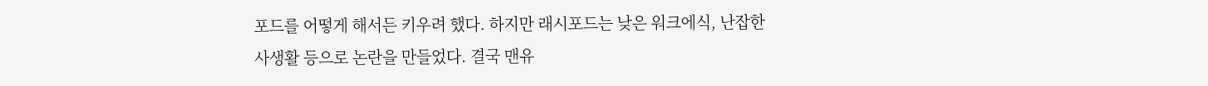포드를 어떻게 해서든 키우려 했다. 하지만 래시포드는 낮은 워크에식, 난잡한 사생활 등으로 논란을 만들었다. 결국 맨유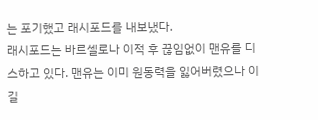는 포기했고 래시포드를 내보냈다.
래시포드는 바르셀로나 이적 후 끊임없이 맨유를 디스하고 있다. 맨유는 이미 원동력을 잃어버렸으나 이길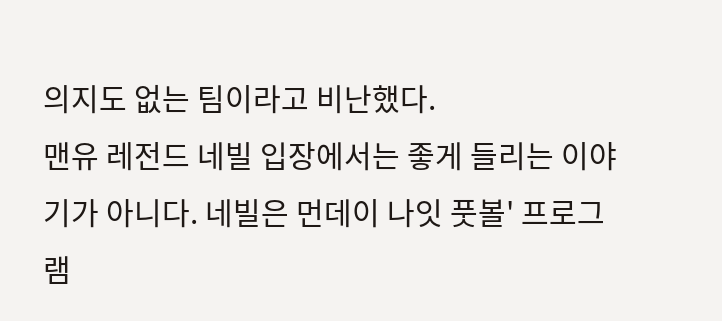의지도 없는 팀이라고 비난했다.
맨유 레전드 네빌 입장에서는 좋게 들리는 이야기가 아니다. 네빌은 먼데이 나잇 풋볼' 프로그램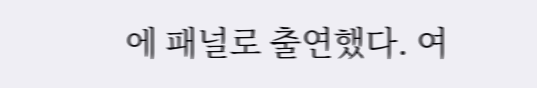에 패널로 출연했다. 여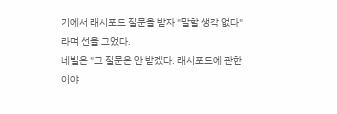기에서 래시포드 질문을 받자 "말할 생각 없다"라며 선을 그었다.
네빌은 "그 질문은 안 받겠다. 래시포드에 관한 이야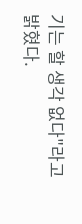기는 할 생각 없다"라고 밝혔다.